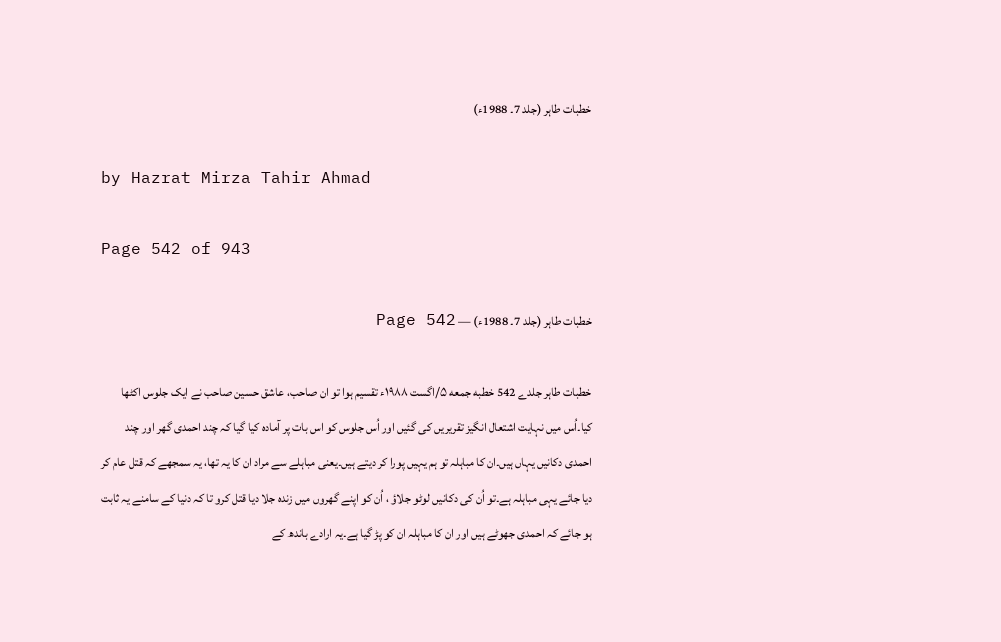خطبات طاہر (جلد 7۔ 1988ء)

by Hazrat Mirza Tahir Ahmad

Page 542 of 943

خطبات طاہر (جلد 7۔ 1988ء) — Page 542

خطبات طاہر جلدے 542 خطبه جمعه ۵/اگست ۱۹۸۸ء تقسیم ہوا تو ان صاحب، عاشق حسین صاحب نے ایک جلوس اکٹھا کیا۔اُس میں نہایت اشتعال انگیز تقریریں کی گئیں اور اُس جلوس کو اس بات پر آمادہ کیا گیا کہ چند احمدی گھر اور چند احمدی دکانیں یہاں ہیں۔ان کا مباہلہ تو ہم یہیں پورا کر دیتے ہیں۔یعنی مباہلے سے مراد ان کا یہ تھا، یہ سمجھے کہ قتل عام کر دیا جائے یہی مباہلہ ہے۔تو اُن کی دکانیں لوٹو جلاؤ ، اُن کو اپنے گھروں میں زندہ جلا دیا قتل کرو تا کہ دنیا کے سامنے یہ ثابت ہو جائے کہ احمدی جھوٹے ہیں اور ان کا مباہلہ ان کو پڑ گیا ہے۔یہ ارادے باندھ کے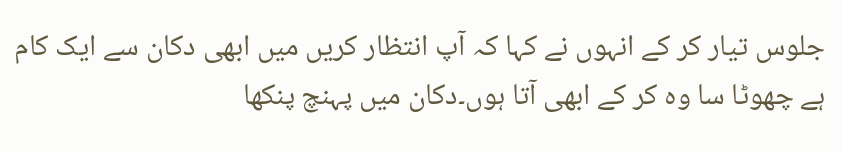جلوس تیار کر کے انہوں نے کہا کہ آپ انتظار کریں میں ابھی دکان سے ایک کام ہے چھوٹا سا وہ کر کے ابھی آتا ہوں۔دکان میں پہنچ پنکھا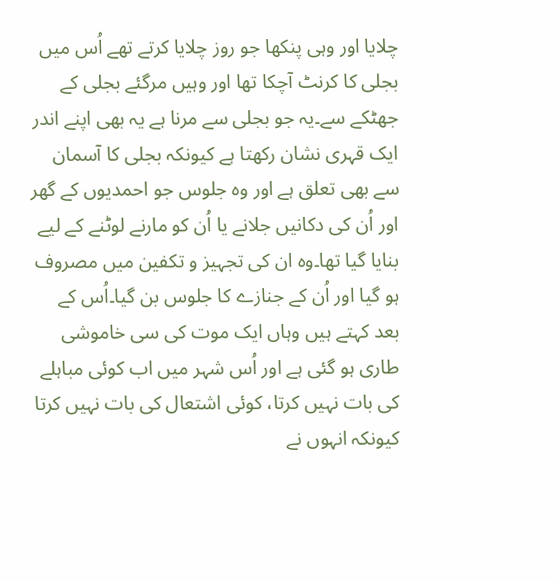چلایا اور وہی پنکھا جو روز چلایا کرتے تھے اُس میں بجلی کا کرنٹ آچکا تھا اور وہیں مرگئے بجلی کے جھٹکے سے۔یہ جو بجلی سے مرنا ہے یہ بھی اپنے اندر ایک قہری نشان رکھتا ہے کیونکہ بجلی کا آسمان سے بھی تعلق ہے اور وہ جلوس جو احمدیوں کے گھر اور اُن کی دکانیں جلانے یا اُن کو مارنے لوٹنے کے لیے بنایا گیا تھا۔وہ ان کی تجہیز و تکفین میں مصروف ہو گیا اور اُن کے جنازے کا جلوس بن گیا۔اُس کے بعد کہتے ہیں وہاں ایک موت کی سی خاموشی طاری ہو گئی ہے اور اُس شہر میں اب کوئی مباہلے کی بات نہیں کرتا، کوئی اشتعال کی بات نہیں کرتا کیونکہ انہوں نے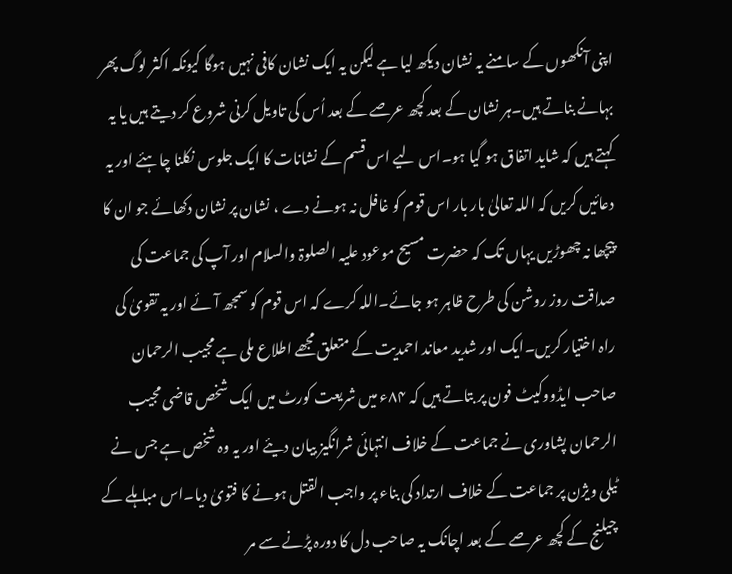اپنی آنکھوں کے سامنے یہ نشان دیکھ لیا ہے لیکن یہ ایک نشان کافی نہیں ہوگا کیونکہ اکثر لوگ پھر بہانے بناتے ہیں۔ہر نشان کے بعد کچھ عرصے کے بعد اُس کی تاویل کرنی شروع کر دیتے ہیں یا یہ کہتے ہیں کہ شاید اتفاق ہو گیا ہو۔اس لیے اس قسم کے نشانات کا ایک جلوس نکلنا چاہئے اور یہ دعائیں کریں کہ اللہ تعالیٰ بار بار اس قوم کو غافل نہ ہونے دے ، نشان پر نشان دکھائے جو ان کا پیچھا نہ چھوڑیں یہاں تک کہ حضرت مسیح موعود علیہ الصلوۃ والسلام اور آپ کی جماعت کی صداقت روز روشن کی طرح ظاہر ہو جائے۔اللہ کرے کہ اس قوم کو سمجھ آئے اور یہ تقویٰ کی راہ اختیار کریں۔ایک اور شدید معاند احمدیت کے متعلق مجھے اطلاع ملی ہے مجیب الرحمان صاحب ایڈووکیٹ فون پر بتاتے ہیں کہ ۸۴ء میں شریعت کورٹ میں ایک شخص قاضی مجیب الرحمان پشاوری نے جماعت کے خلاف انتہائی شرانگیز بیان دیئے اور یہ وہ شخص ہے جس نے ٹیلی ویژن پر جماعت کے خلاف ارتداد کی بناء پر واجب القتل ہونے کا فتویٰ دیا۔اس مباہلے کے چیلنج کے کچھ عرصے کے بعد اچانک یہ صاحب دل کا دورہ پڑنے سے مر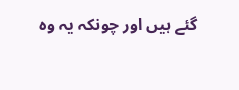گئے ہیں اور چونکہ یہ وہ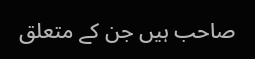صاحب ہیں جن کے متعلق